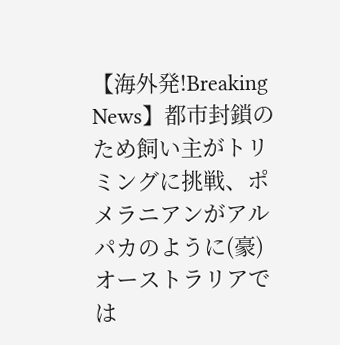【海外発!Breaking News】都市封鎖のため飼い主がトリミングに挑戦、ポメラニアンがアルパカのように(豪)
オーストラリアでは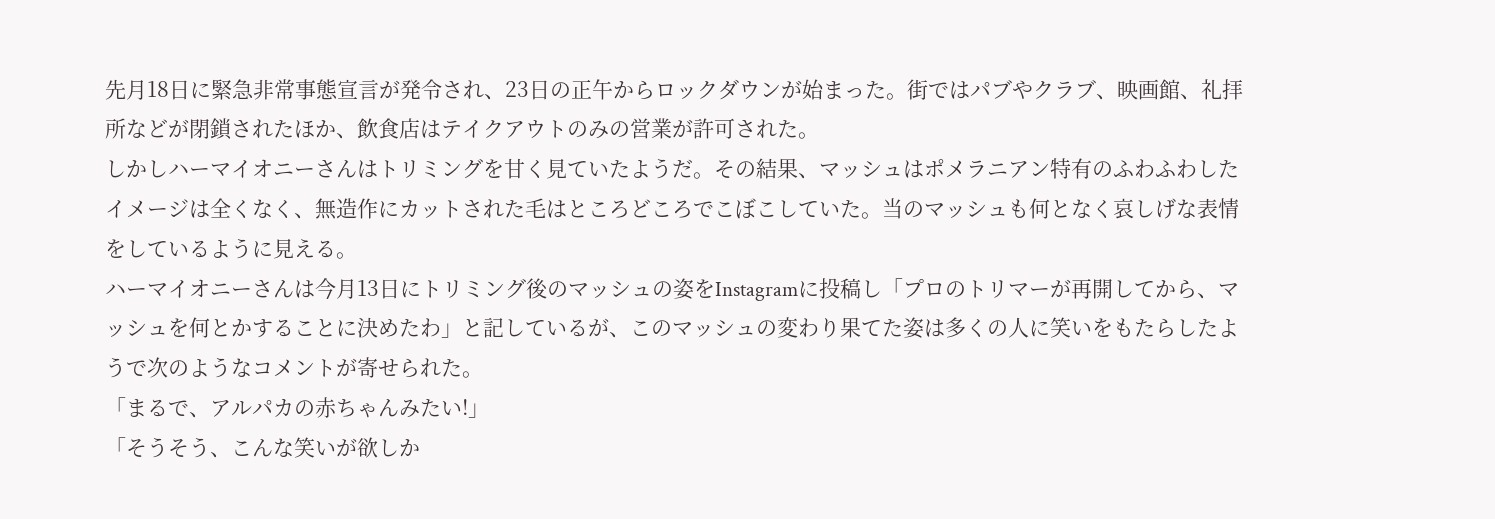先月18日に緊急非常事態宣言が発令され、23日の正午からロックダウンが始まった。街ではパブやクラブ、映画館、礼拝所などが閉鎖されたほか、飲食店はテイクアウトのみの営業が許可された。
しかしハーマイオニーさんはトリミングを甘く見ていたようだ。その結果、マッシュはポメラニアン特有のふわふわしたイメージは全くなく、無造作にカットされた毛はところどころでこぼこしていた。当のマッシュも何となく哀しげな表情をしているように見える。
ハーマイオニーさんは今月13日にトリミング後のマッシュの姿をInstagramに投稿し「プロのトリマーが再開してから、マッシュを何とかすることに決めたわ」と記しているが、このマッシュの変わり果てた姿は多くの人に笑いをもたらしたようで次のようなコメントが寄せられた。
「まるで、アルパカの赤ちゃんみたい!」
「そうそう、こんな笑いが欲しか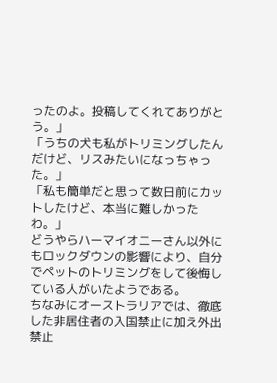ったのよ。投稿してくれてありがとう。」
「うちの犬も私がトリミングしたんだけど、リスみたいになっちゃった。」
「私も簡単だと思って数日前にカットしたけど、本当に難しかったわ。」
どうやらハーマイオニーさん以外にもロックダウンの影響により、自分でペットのトリミングをして後悔している人がいたようである。
ちなみにオーストラリアでは、徹底した非居住者の入国禁止に加え外出禁止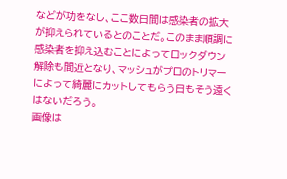などが功をなし、ここ数日間は感染者の拡大が抑えられているとのことだ。このまま順調に感染者を抑え込むことによってロックダウン解除も間近となり、マッシュがプロのトリマーによって綺麗にカットしてもらう日もそう遠くはないだろう。
画像は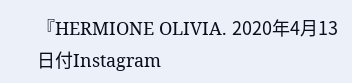『HERMIONE OLIVIA. 2020年4月13日付Instagram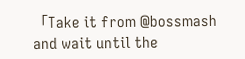「Take it from @bossmash and wait until the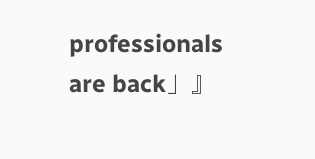professionals are back」』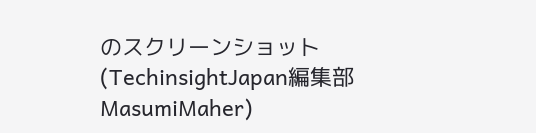のスクリーンショット
(TechinsightJapan編集部 MasumiMaher)